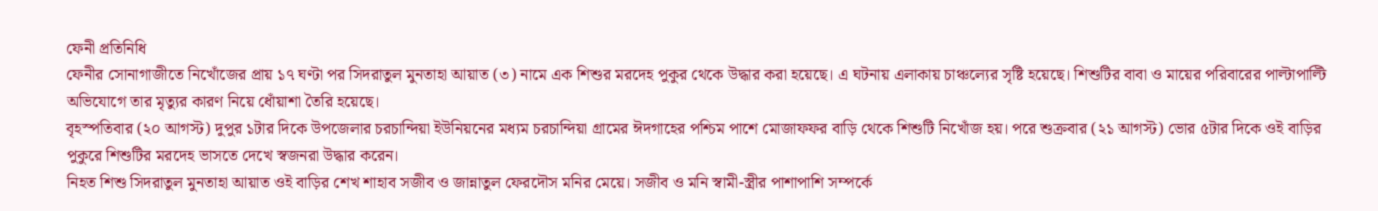ফেনী প্রতিনিধি
ফেনীর সোনাগাজীতে নিখোঁজের প্রায় ১৭ ঘণ্টা পর সিদরাতুল মুনতাহা আয়াত (৩) নামে এক শিশুর মরদেহ পুকুর থেকে উদ্ধার করা হয়েছে। এ ঘটনায় এলাকায় চাঞ্চল্যের সৃষ্টি হয়েছে। শিশুটির বাবা ও মায়ের পরিবারের পাল্টাপাল্টি অভিযোগে তার মৃত্যুর কারণ নিয়ে ধোঁয়াশা তৈরি হয়েছে।
বৃহস্পতিবার (২০ আগস্ট) দুপুর ১টার দিকে উপজেলার চরচান্দিয়া ইউনিয়নের মধ্যম চরচান্দিয়া গ্রামের ঈদগাহের পশ্চিম পাশে মোজাফফর বাড়ি থেকে শিশুটি নিখোঁজ হয়। পরে শুক্রবার (২১ আগস্ট) ভোর ৫টার দিকে ওই বাড়ির পুকুরে শিশুটির মরদেহ ভাসতে দেখে স্বজনরা উদ্ধার করেন।
নিহত শিশু সিদরাতুল মুনতাহা আয়াত ওই বাড়ির শেখ শাহাব সজীব ও জান্নাতুল ফেরদৌস মনির মেয়ে। সজীব ও মনি স্বামী-স্ত্রীর পাশাপাশি সম্পর্কে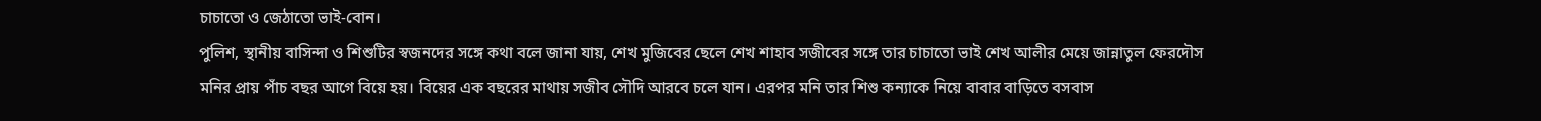চাচাতো ও জেঠাতো ভাই-বোন।
পুলিশ, স্থানীয় বাসিন্দা ও শিশুটির স্বজনদের সঙ্গে কথা বলে জানা যায়, শেখ মুজিবের ছেলে শেখ শাহাব সজীবের সঙ্গে তার চাচাতো ভাই শেখ আলীর মেয়ে জান্নাতুল ফেরদৌস মনির প্রায় পাঁচ বছর আগে বিয়ে হয়। বিয়ের এক বছরের মাথায় সজীব সৌদি আরবে চলে যান। এরপর মনি তার শিশু কন্যাকে নিয়ে বাবার বাড়িতে বসবাস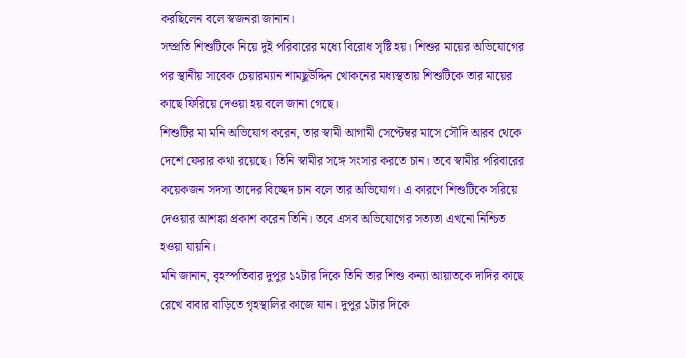করছিলেন বলে স্বজনরা জানান।
সম্প্রতি শিশুটিকে নিয়ে দুই পরিবারের মধ্যে বিরোধ সৃষ্টি হয়। শিশুর মায়ের অভিযোগের পর স্থানীয় সাবেক চেয়ারম্যান শামছুউদ্দিন খোকনের মধ্যস্থতায় শিশুটিকে তার মায়ের কাছে ফিরিয়ে দেওয়া হয় বলে জানা গেছে।
শিশুটির মা মনি অভিযোগ করেন, তার স্বামী আগামী সেপ্টেম্বর মাসে সৌদি আরব থেকে দেশে ফেরার কথা রয়েছে। তিনি স্বামীর সঙ্গে সংসার করতে চান। তবে স্বামীর পরিবারের কয়েকজন সদস্য তাদের বিচ্ছেদ চান বলে তার অভিযোগ। এ কারণে শিশুটিকে সরিয়ে দেওয়ার আশঙ্কা প্রকাশ করেন তিনি। তবে এসব অভিযোগের সত্যতা এখনো নিশ্চিত হওয়া যায়নি।
মনি জানান, বৃহস্পতিবার দুপুর ১২টার দিকে তিনি তার শিশু কন্যা আয়াতকে দাদির কাছে রেখে বাবার বাড়িতে গৃহস্থালির কাজে যান। দুপুর ১টার দিকে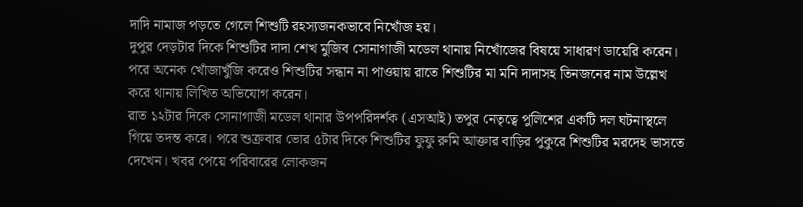দাদি নামাজ পড়তে গেলে শিশুটি রহস্যজনকভাবে নিখোঁজ হয়।
দুপুর দেড়টার দিকে শিশুটির দাদা শেখ মুজিব সোনাগাজী মডেল থানায় নিখোঁজের বিষয়ে সাধারণ ডায়েরি করেন। পরে অনেক খোঁজাখুঁজি করেও শিশুটির সন্ধান না পাওয়ায় রাতে শিশুটির মা মনি দাদাসহ তিনজনের নাম উল্লেখ করে থানায় লিখিত অভিযোগ করেন।
রাত ১২টার দিকে সোনাগাজী মডেল থানার উপপরিদর্শক (এসআই) তপুর নেতৃত্বে পুলিশের একটি দল ঘটনাস্থলে গিয়ে তদন্ত করে। পরে শুক্রবার ভোর ৫টার দিকে শিশুটির ফুফু রুমি আক্তার বাড়ির পুকুরে শিশুটির মরদেহ ভাসতে দেখেন। খবর পেয়ে পরিবারের লোকজন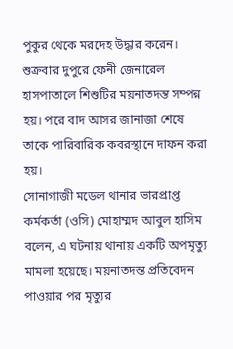পুকুর থেকে মরদেহ উদ্ধার করেন।
শুক্রবার দুপুরে ফেনী জেনারেল হাসপাতালে শিশুটির ময়নাতদন্ত সম্পন্ন হয়। পরে বাদ আসর জানাজা শেষে তাকে পারিবারিক কবরস্থানে দাফন করা হয়।
সোনাগাজী মডেল থানার ভারপ্রাপ্ত কর্মকর্তা (ওসি) মোহাম্মদ আবুল হাসিম বলেন, এ ঘটনায় থানায় একটি অপমৃত্যু মামলা হয়েছে। ময়নাতদন্ত প্রতিবেদন পাওয়ার পর মৃত্যুর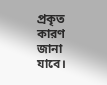প্রকৃত কারণ জানা যাবে।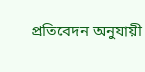প্রতিবেদন অনুযায়ী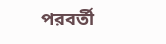পরবর্তী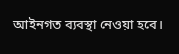আইনগত ব্যবস্থা নেওয়া হবে।